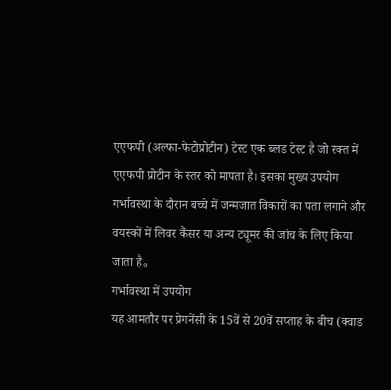एएफपी (अल्फा-फेटोप्रोटीन) टेस्ट एक ब्लड टेस्ट है जो रक्त में एएफपी प्रोटीन के स्तर को मापता है। इसका मुख्य उपयोग गर्भावस्था के दौरान बच्चे में जन्मजात विकारों का पता लगाने और वयस्कों में लिवर कैंसर या अन्य ट्यूमर की जांच के लिए किया जाता है。
गर्भावस्था में उपयोग
यह आमतौर पर प्रेगनेंसी के 15वें से 20वें सप्ताह के बीच (क्वाड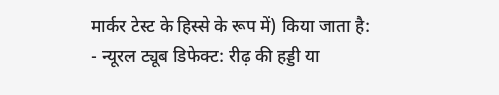मार्कर टेस्ट के हिस्से के रूप में) किया जाता है:
- न्यूरल ट्यूब डिफेक्ट: रीढ़ की हड्डी या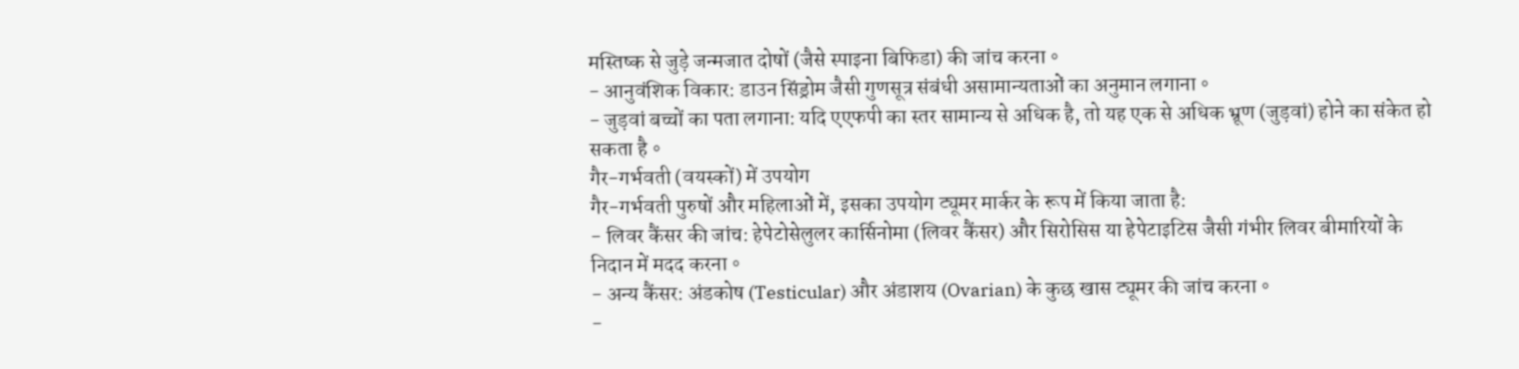मस्तिष्क से जुड़े जन्मजात दोषों (जैसे स्पाइना बिफिडा) की जांच करना。
- आनुवंशिक विकार: डाउन सिंड्रोम जैसी गुणसूत्र संबंधी असामान्यताओं का अनुमान लगाना。
- जुड़वां बच्चों का पता लगाना: यदि एएफपी का स्तर सामान्य से अधिक है, तो यह एक से अधिक भ्रूण (जुड़वां) होने का संकेत हो सकता है。
गैर-गर्भवती (वयस्कों) में उपयोग
गैर-गर्भवती पुरुषों और महिलाओं में, इसका उपयोग ट्यूमर मार्कर के रूप में किया जाता है:
- लिवर कैंसर की जांच: हेपेटोसेलुलर कार्सिनोमा (लिवर कैंसर) और सिरोसिस या हेपेटाइटिस जैसी गंभीर लिवर बीमारियों के निदान में मदद करना。
- अन्य कैंसर: अंडकोष (Testicular) और अंडाशय (Ovarian) के कुछ खास ट्यूमर की जांच करना。
-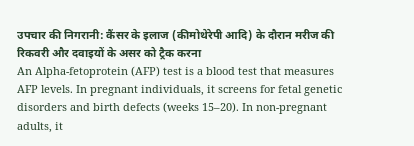उपचार की निगरानी: कैंसर के इलाज (कीमोथेरेपी आदि) के दौरान मरीज की रिकवरी और दवाइयों के असर को ट्रैक करना
An Alpha-fetoprotein (AFP) test is a blood test that measures AFP levels. In pregnant individuals, it screens for fetal genetic disorders and birth defects (weeks 15–20). In non-pregnant adults, it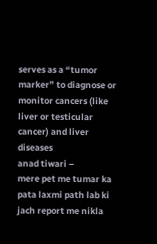serves as a “tumor marker” to diagnose or monitor cancers (like liver or testicular cancer) and liver diseases
anad tiwari –
mere pet me tumar ka pata laxmi path lab ki jach report me nikla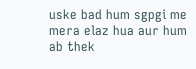uske bad hum sgpgi me mera elaz hua aur hum ab thek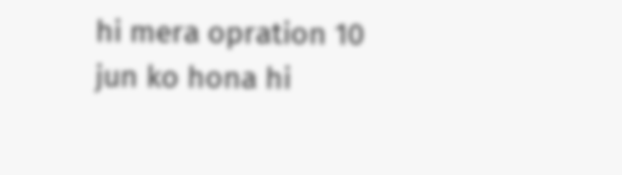hi mera opration 10 jun ko hona hi